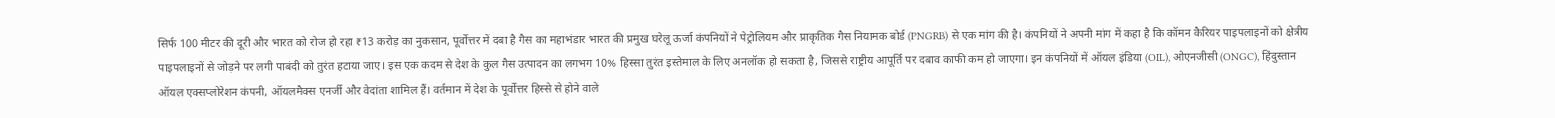सिर्फ 100 मीटर की दूरी और भारत को रोज हो रहा ₹13 करोड़ का नुकसान, पूर्वोत्तर में दबा है गैस का महाभंडार भारत की प्रमुख घरेलू ऊर्जा कंपनियों ने पेट्रोलियम और प्राकृतिक गैस नियामक बोर्ड (PNGRB) से एक मांग की है। कंपनियों ने अपनी मांग में कहा है कि कॉमन कैरियर पाइपलाइनों को क्षेत्रीय पाइपलाइनों से जोड़ने पर लगी पाबंदी को तुरंत हटाया जाए। इस एक कदम से देश के कुल गैस उत्पादन का लगभग 10% हिस्सा तुरंत इस्तेमाल के लिए अनलॉक हो सकता है, जिससे राष्ट्रीय आपूर्ति पर दबाव काफी कम हो जाएगा। इन कंपनियों में ऑयल इंडिया (OIL), ओएनजीसी (ONGC), हिंदुस्तान ऑयल एक्सप्लोरेशन कंपनी, ऑयलमैक्स एनर्जी और वेदांता शामिल हैं। वर्तमान में देश के पूर्वोत्तर हिस्से से होने वाले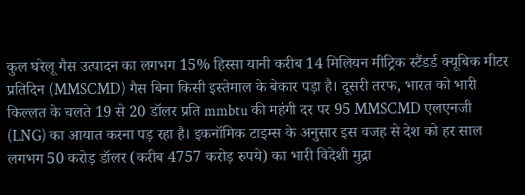कुल घरेलू गैस उत्पादन का लगभग 15% हिस्सा यानी करीब 14 मिलियन मीट्रिक स्टैंडर्ड क्यूबिक मीटर प्रतिदिन (MMSCMD) गैस बिना किसी इस्तेमाल के बेकार पड़ा है। दूसरी तरफ, भारत को भारी किल्लत के चलते 19 से 20 डॉलर प्रति mmbtu की महंगी दर पर 95 MMSCMD एलएनजी (LNG) का आयात करना पड़ रहा है। इकनॉमिक टाइम्स के अनुसार इस वजह से देश को हर साल लगभग 50 करोड़ डॉलर (करीब 4757 करोड़ रुपये) का भारी विदेशी मुद्रा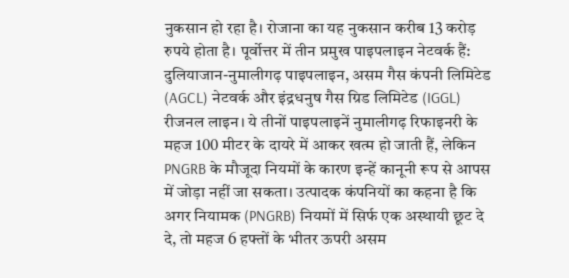नुकसान हो रहा है। रोजाना का यह नुकसान करीब 13 करोड़ रुपये होता है। पूर्वोत्तर में तीन प्रमुख पाइपलाइन नेटवर्क हैं: दुलियाजान-नुमालीगढ़ पाइपलाइन, असम गैस कंपनी लिमिटेड (AGCL) नेटवर्क और इंद्रधनुष गैस ग्रिड लिमिटेड (IGGL) रीजनल लाइन। ये तीनों पाइपलाइनें नुमालीगढ़ रिफाइनरी के महज 100 मीटर के दायरे में आकर खत्म हो जाती हैं, लेकिन PNGRB के मौजूदा नियमों के कारण इन्हें कानूनी रूप से आपस में जोड़ा नहीं जा सकता। उत्पादक कंपनियों का कहना है कि अगर नियामक (PNGRB) नियमों में सिर्फ एक अस्थायी छूट दे दे, तो महज 6 हफ्तों के भीतर ऊपरी असम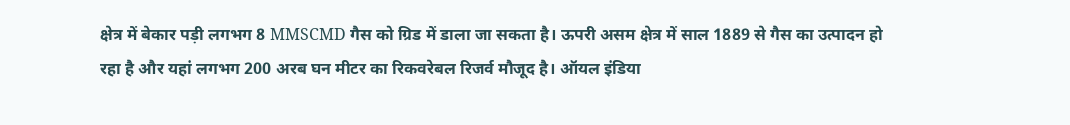क्षेत्र में बेकार पड़ी लगभग 8 MMSCMD गैस को ग्रिड में डाला जा सकता है। ऊपरी असम क्षेत्र में साल 1889 से गैस का उत्पादन हो रहा है और यहां लगभग 200 अरब घन मीटर का रिकवरेबल रिजर्व मौजूद है। ऑयल इंडिया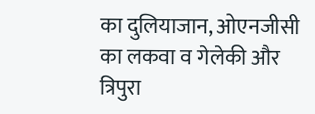का दुलियाजान, ओएनजीसी का लकवा व गेलेकी और त्रिपुरा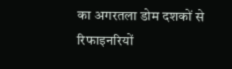का अगरतला डोम दशकों से रिफाइनरियों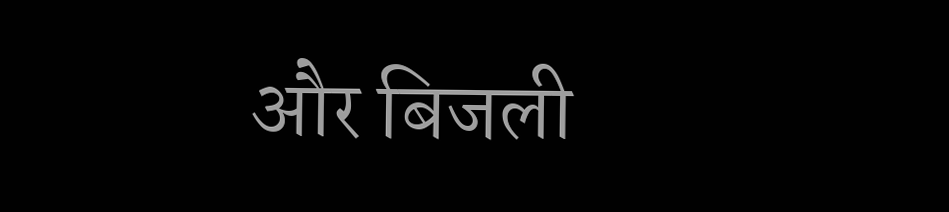और बिजली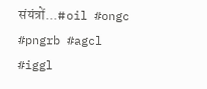संयंत्रों...#oil #ongc #pngrb #agcl #iggl